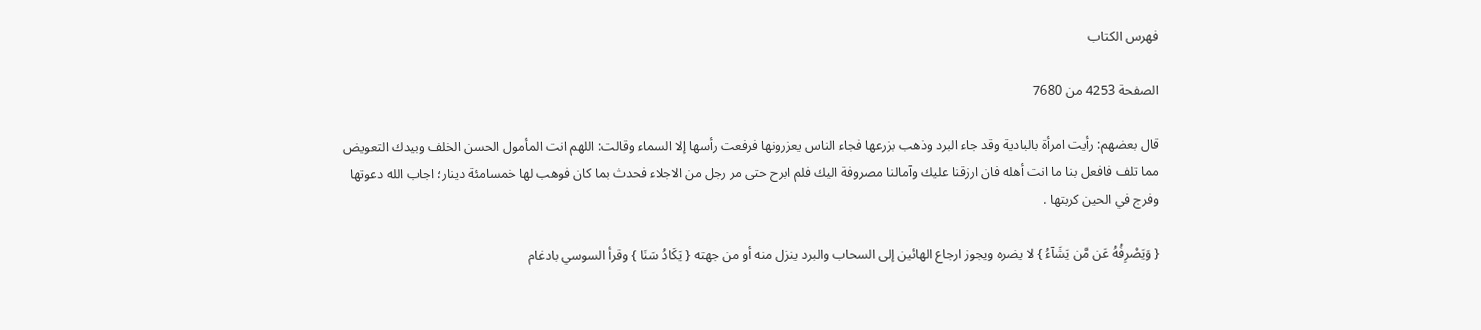فهرس الكتاب

الصفحة 4253 من 7680

قال بعضهم: رأيت امرأة بالبادية وقد جاء البرد وذهب بزرعها فجاء الناس يعزرونها فرفعت رأسها إلا السماء وقالت: اللهم انت المأمول الحسن الخلف وبيدك التعويض مما تلف فافعل بنا ما انت أهله فان ارزقنا عليك وآمالنا مصروفة اليك فلم ابرح حتى مر رجل من الاجلاء فحدث بما كان فوهب لها خمسامئة دينار؛ اجاب الله دعوتها وفرج في الحين كربتها .

{ وَيَصْرِفُهُ عَن مَّن يَشَآءُ } لا يضره ويجوز ارجاع الهائين إلى السحاب والبرد ينزل منه أو من جهته { يَكَادُ سَنَا } وقرأ السوسي بادغام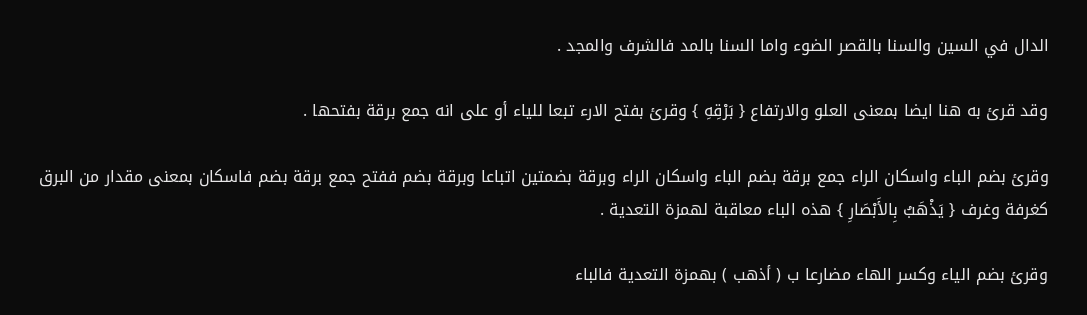الدال في السين والسنا بالقصر الضوء واما السنا بالمد فالشرف والمجد .

وقد قرئ به هنا ايضا بمعنى العلو والارتفاع { بَرْقِهِ } وقرئ بفتح الارء تبعا للياء أو على انه جمع برقة بفتحها .

وقرئ بضم الباء واسكان الراء جمع برقة بضم الباء واسكان الراء وبرقة بضمتين اتباعا وبرقة بضم ففتح جمع برقة بضم فاسكان بمعنى مقدار من البرق كغرفة وغرف { يَذْهَبُ بِالأَبْصَارِ } هذه الباء معاقبة لهمزة التعدية .

وقرئ بضم الياء وكسر الهاء مضارعا ب ( أذهب ) بهمزة التعدية فالباء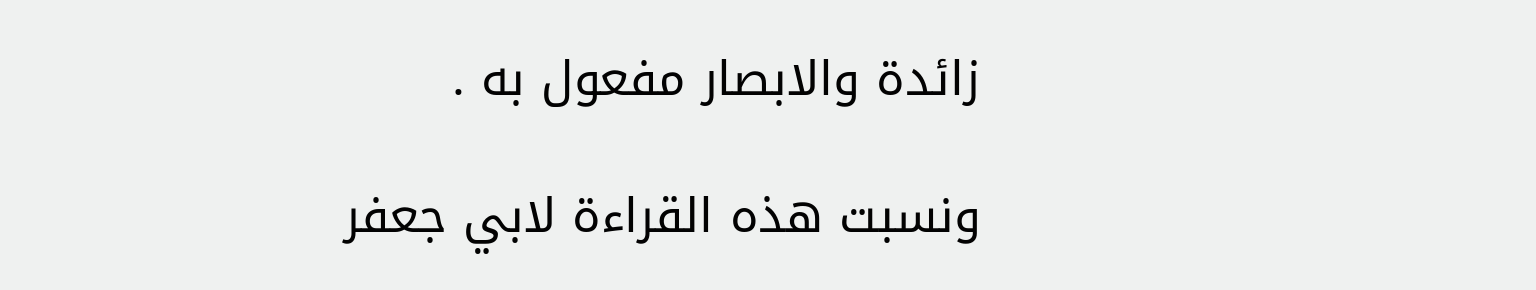زائدة والابصار مفعول به .

ونسبت هذه القراءة لابي جعفر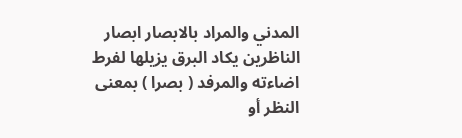المدني والمراد بالابصار ابصار الناظرين يكاد البرق يزيلها لفرط اضاءته والمرفد ( بصرا ) بمعنى النظر أو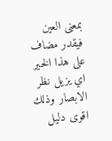بمعنى العين فيقدر مضاف على هذا الخير اي يزيل نظر الابصار وذلك اقوى دليل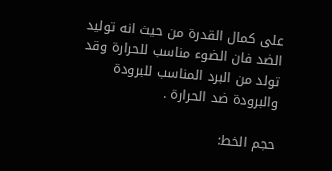على كمال القدرة من حيث انه توليد الضد فان الضوء مناسب للحرارة وقد تولد من البرد المناسب للبرودة والبرودة ضد الحرارة .

حجم الخط: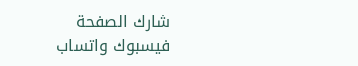شارك الصفحة
فيسبوك واتساب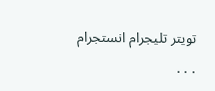تويتر تليجرام انستجرام
. . .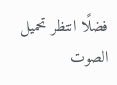فضلًا انتظر تحميل الصوت